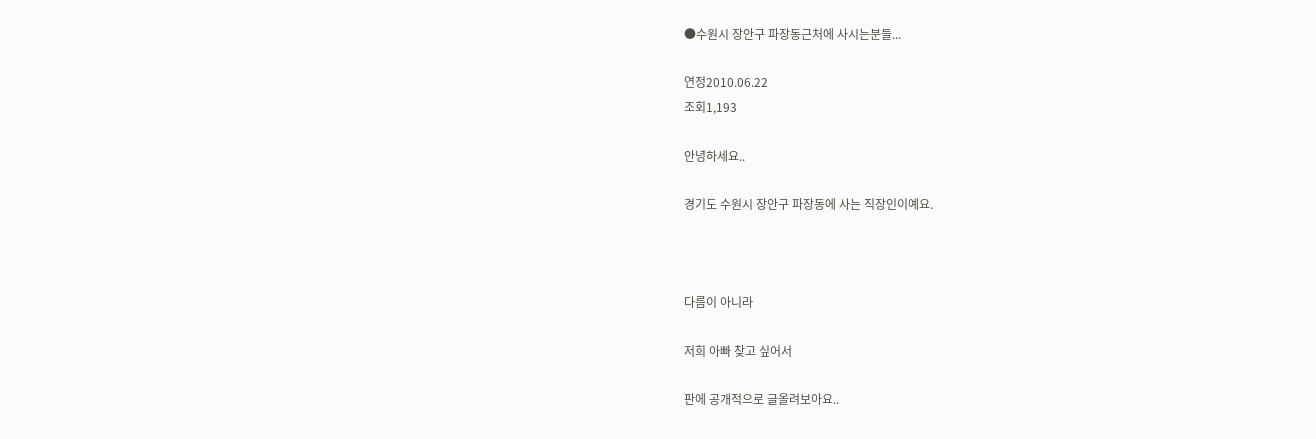●수원시 장안구 파장동근처에 사시는분들...

연정2010.06.22
조회1,193

안녕하세요..

경기도 수원시 장안구 파장동에 사는 직장인이예요.



다름이 아니라

저희 아빠 찾고 싶어서

판에 공개적으로 글올려보아요..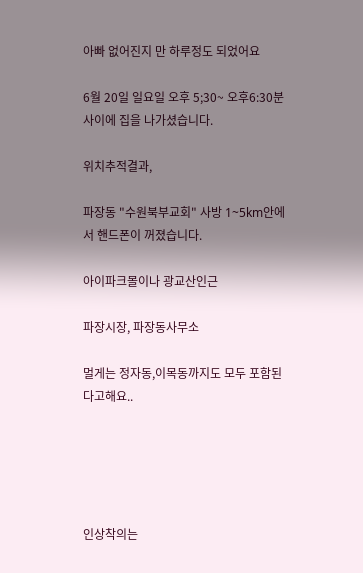아빠 없어진지 만 하루정도 되었어요

6월 20일 일요일 오후 5;30~ 오후6:30분 사이에 집을 나가셨습니다.

위치추적결과,

파장동 "수원북부교회" 사방 1~5km안에서 핸드폰이 꺼졌습니다.

아이파크몰이나 광교산인근

파장시장, 파장동사무소

멀게는 정자동,이목동까지도 모두 포함된다고해요..





인상착의는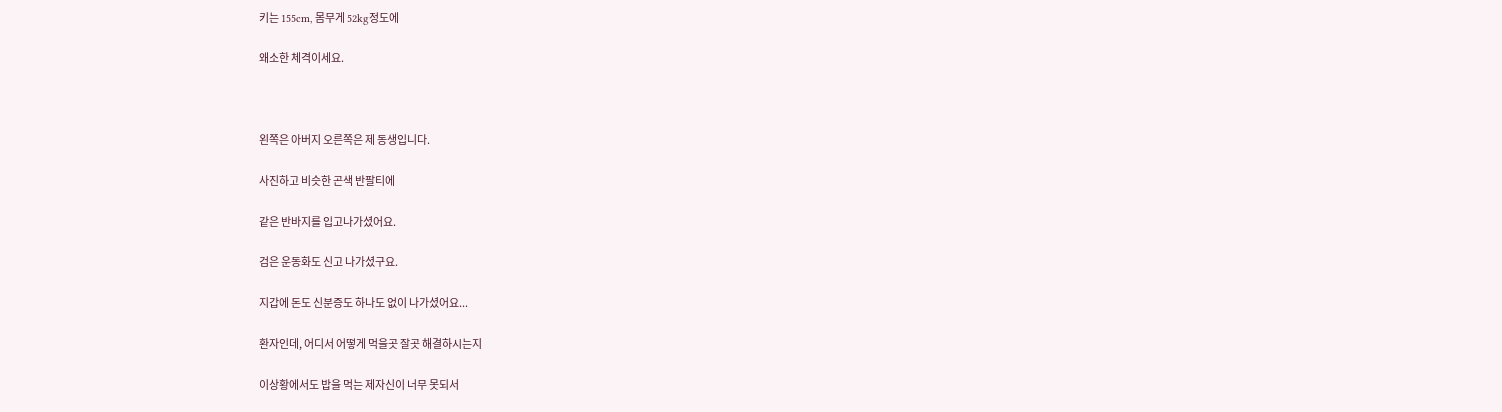키는 155cm, 몸무게 52kg정도에

왜소한 체격이세요.



왼쪽은 아버지 오른쪽은 제 동생입니다.

사진하고 비슷한 곤색 반팔티에

같은 반바지를 입고나가셨어요.

검은 운동화도 신고 나가셨구요.

지갑에 돈도 신분증도 하나도 없이 나가셨어요...

환자인데, 어디서 어떻게 먹을곳 잘곳 해결하시는지

이상황에서도 밥을 먹는 제자신이 너무 못되서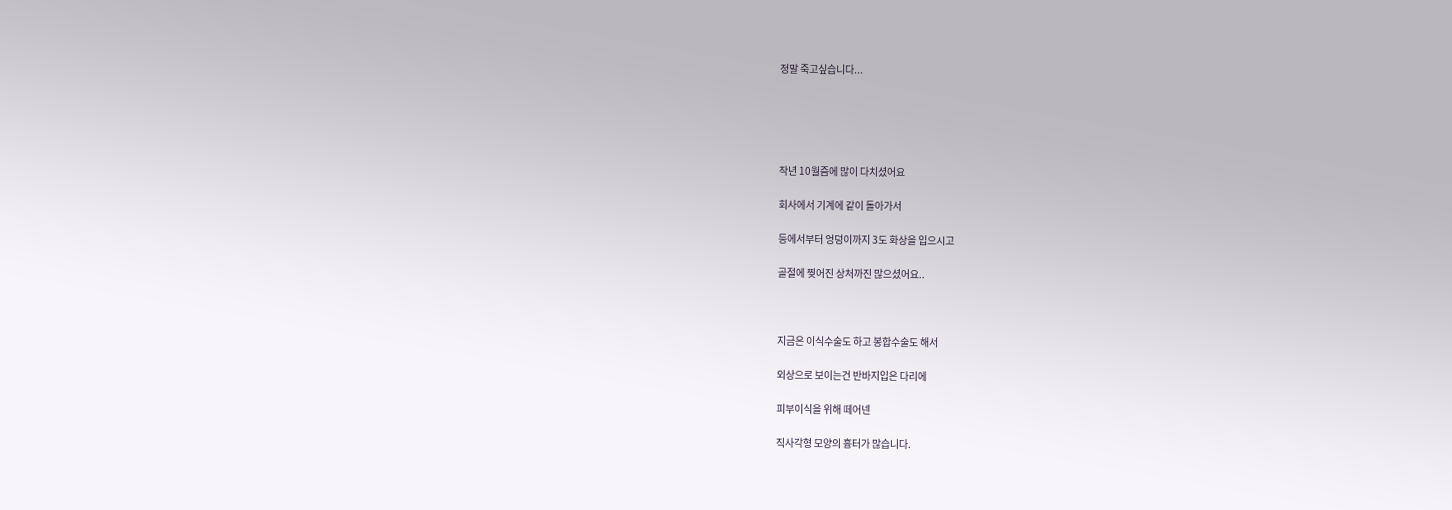정말 죽고싶습니다...





작년 10월즘에 많이 다치셨어요

회사에서 기계에 같이 돌아가서

등에서부터 엉덩이까지 3도 화상을 입으시고

골절에 찢어진 상처까진 많으셨어요..



지금은 이식수술도 하고 봉합수술도 해서

외상으로 보이는건 반바지입은 다리에

피부이식을 위해 떼어넨

직사각형 모양의 흉터가 많습니다.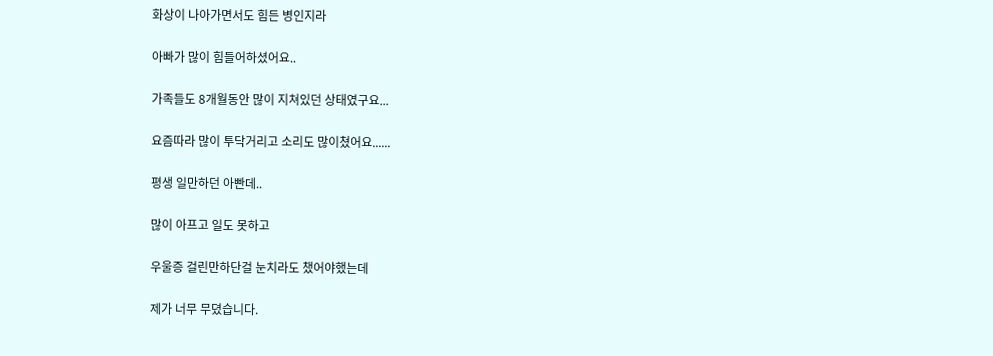화상이 나아가면서도 힘든 병인지라

아빠가 많이 힘들어하셨어요..

가족들도 8개월동안 많이 지쳐있던 상태였구요...

요즘따라 많이 투닥거리고 소리도 많이쳤어요......

평생 일만하던 아빤데..

많이 아프고 일도 못하고

우울증 걸린만하단걸 눈치라도 챘어야했는데

제가 너무 무뎠습니다.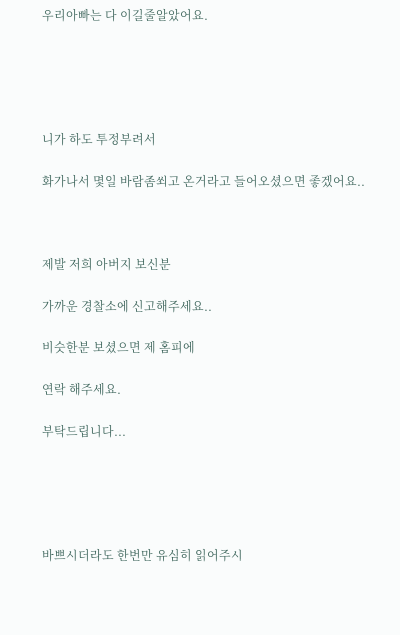우리아빠는 다 이길줄알았어요.





니가 하도 투정부려서

화가나서 몇일 바람좀쐬고 온거라고 들어오셨으면 좋겠어요..



제발 저희 아버지 보신분

가까운 경찰소에 신고해주세요..

비슷한분 보셨으면 제 홈피에

연락 해주세요.

부탁드립니다...





바쁘시더라도 한번만 유심히 읽어주시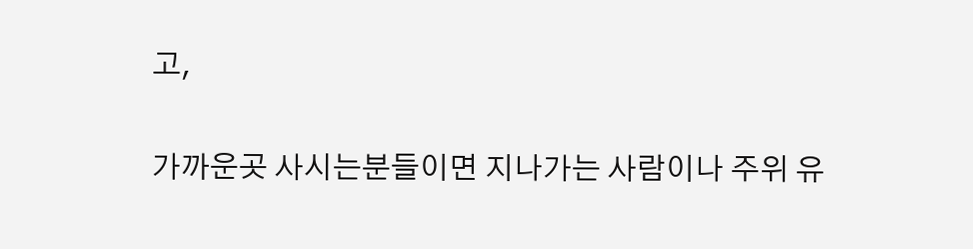고,

가까운곳 사시는분들이면 지나가는 사람이나 주위 유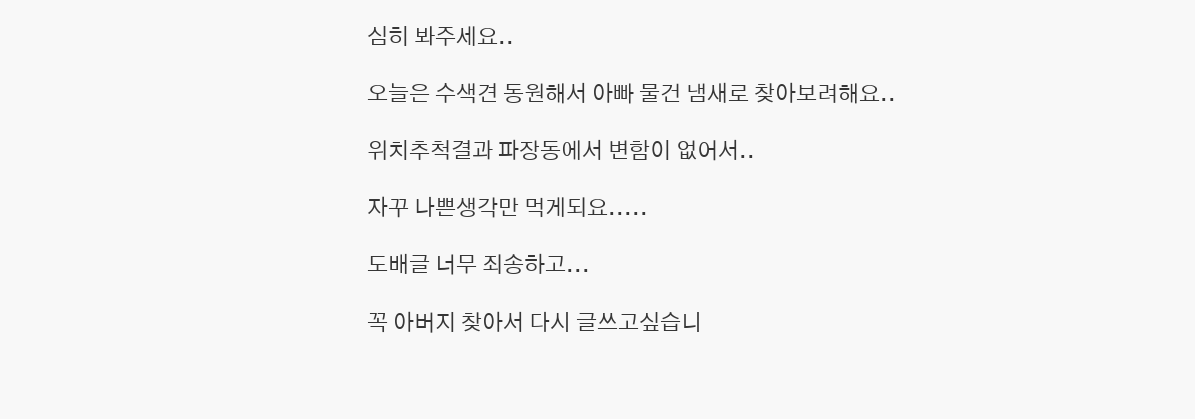심히 봐주세요..

오늘은 수색견 동원해서 아빠 물건 냄새로 찾아보려해요..

위치추척결과 파장동에서 변함이 없어서..

자꾸 나쁜생각만 먹게되요.....

도배글 너무 죄송하고...

꼭 아버지 찾아서 다시 글쓰고싶습니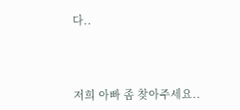다..




저희 아빠 좀 찾아주세요..